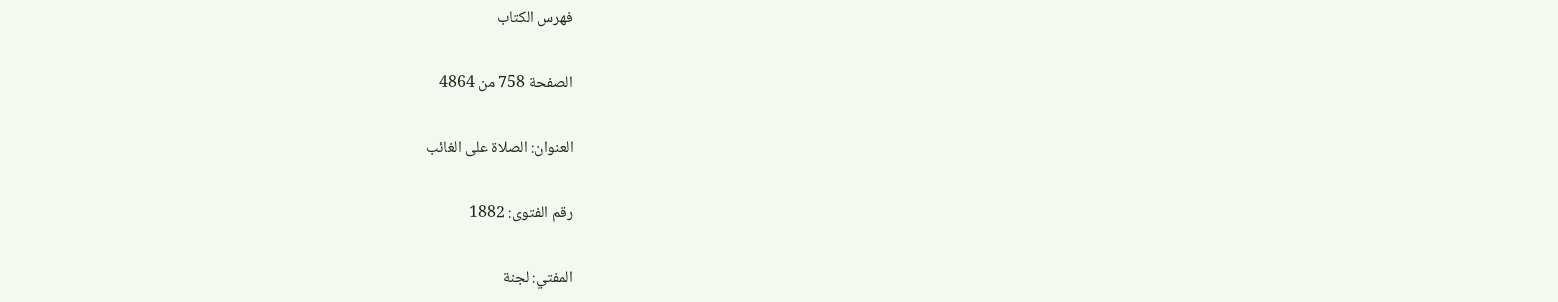فهرس الكتاب

الصفحة 758 من 4864

العنوان: الصلاة على الغائب

رقم الفتوى: 1882

المفتي: لجنة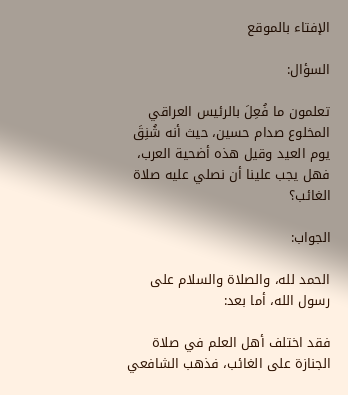الإفتاء بالموقع

السؤال:

تعلمون ما فُعِلَ بالرئيس العراقي المخلوع صدام حسين، حيث أنه شُنِقَ يوم العيد وقيل هذه أضحية العرب، فهل يجب علينا أن نصلي عليه صلاة الغائب؟

الجواب:

الحمد لله، والصلاة والسلام على رسول الله، أما بعد:

فقد اختلف أهل العلم في صلاة الجنازة على الغائب، فذهب الشافعي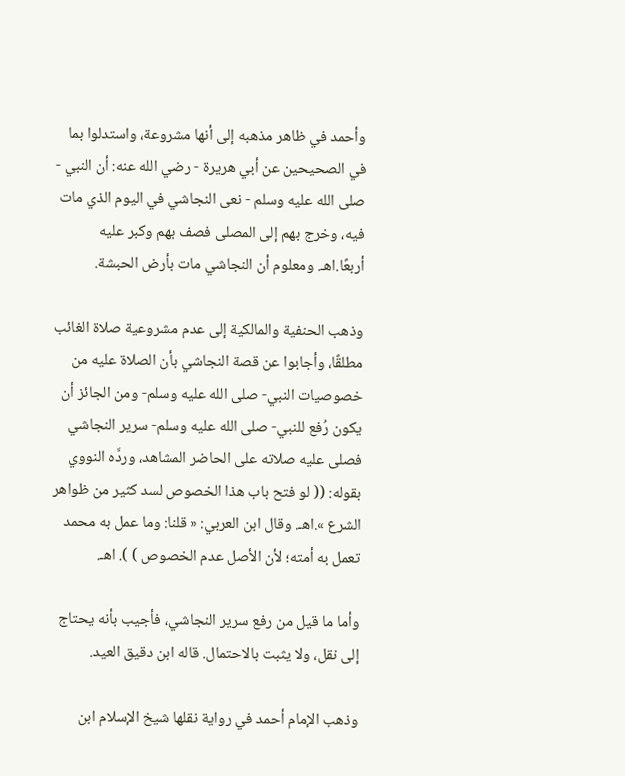وأحمد في ظاهر مذهبه إلى أنها مشروعة، واستدلوا بما في الصحيحين عن أبي هريرة - رضي الله عنه: أن النبي - صلى الله عليه وسلم - نعى النجاشي في اليوم الذي مات فيه، وخرج بهم إلى المصلى فصف بهم وكبر عليه أربعًا.اهـ. ومعلوم أن النجاشي مات بأرض الحبشة.

وذهب الحنفية والمالكية إلى عدم مشروعية صلاة الغائب مطلقًا، وأجابوا عن قصة النجاشي بأن الصلاة عليه من خصوصيات النبي- صلى الله عليه وسلم- ومن الجائز أن يكون رُفع للنبي- صلى الله عليه وسلم- سرير النجاشي فصلى عليه صلاته على الحاضر المشاهد، وردَّه النووي بقوله: (( لو فتح باب هذا الخصوص لسد كثير من ظواهر الشرع ».اهـ. وقال ابن العربي: « قلنا: وما عمل به محمد تعمل به أمته؛ لأن الأصل عدم الخصوص ) ). اهـ.

وأما ما قيل من رفع سرير النجاشي، فأجيب بأنه يحتاج إلى نقل، ولا يثبت بالاحتمال. قاله ابن دقيق العيد.

وذهب الإمام أحمد في رواية نقلها شيخ الإسلام ابن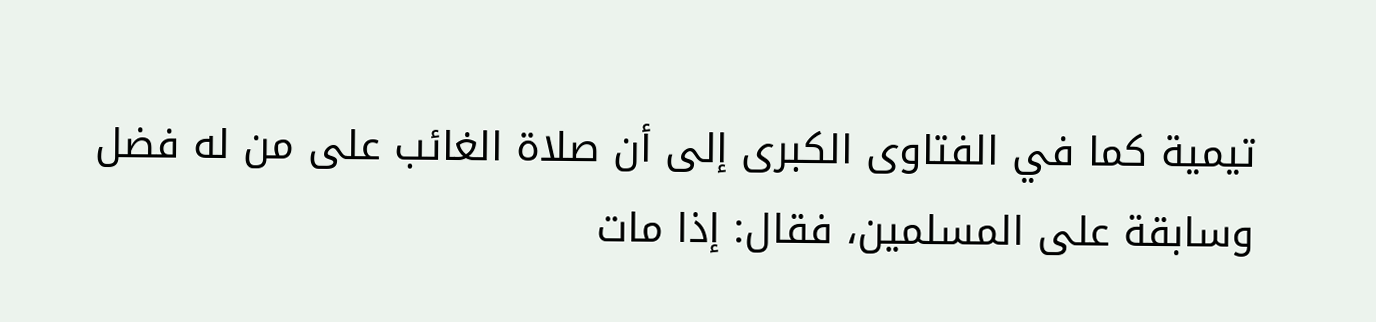تيمية كما في الفتاوى الكبرى إلى أن صلاة الغائب على من له فضل وسابقة على المسلمين، فقال: إذا مات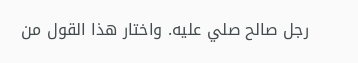رجل صالح صلي عليه. واختار هذا القول من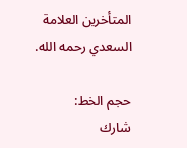المتأخرين العلامة السعدي رحمه الله.

حجم الخط:
شارك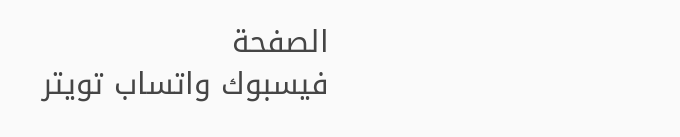الصفحة
فيسبوك واتساب تويتر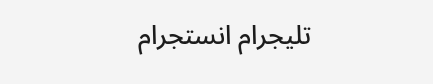تليجرام انستجرام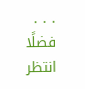. . .
فضلًا انتظر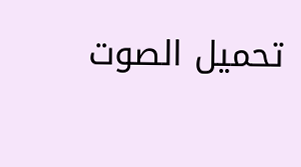تحميل الصوت